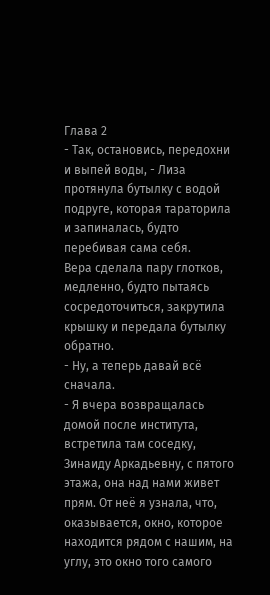Глава 2
- Так, остановись, передохни и выпей воды, - Лиза протянула бутылку с водой подруге, которая тараторила и запиналась, будто перебивая сама себя.
Вера сделала пару глотков, медленно, будто пытаясь сосредоточиться, закрутила крышку и передала бутылку обратно.
- Ну, а теперь давай всё сначала.
- Я вчера возвращалась домой после института, встретила там соседку, Зинаиду Аркадьевну, с пятого этажа, она над нами живет прям. От неё я узнала, что, оказывается, окно, которое находится рядом с нашим, на углу, это окно того самого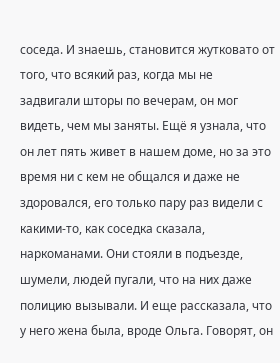соседа. И знаешь, становится жутковато от того, что всякий раз, когда мы не задвигали шторы по вечерам, он мог видеть, чем мы заняты. Ещё я узнала, что он лет пять живет в нашем доме, но за это время ни с кем не общался и даже не здоровался, его только пару раз видели с какими-то, как соседка сказала, наркоманами. Они стояли в подъезде, шумели, людей пугали, что на них даже полицию вызывали. И еще рассказала, что у него жена была, вроде Ольга. Говорят, он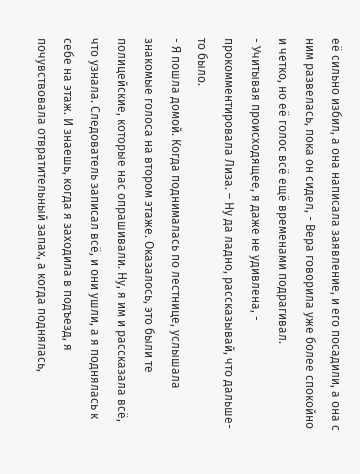её сильно избил, а она написала заявление, и его посадили, а она с ним развелась, пока он сидел, - Вера говорила уже более спокойно и четко, но её голос всё ещё временами подрагивал.
- Учитывая происходящее, я даже не удивлена, - прокомментировала Лиза. – Ну да ладно, рассказывай, что дальше-то было.
- Я пошла домой. Когда поднималась по лестнице, услышала знакомые голоса на втором этаже. Оказалось, это были те полицейские, которые нас опрашивали. Ну, я им и рассказала всё, что узнала. Следователь записал всё, и они ушли, а я поднялась к себе на этаж. И знаешь, когда я заходила в подъезд, я почувствовала отвратительный запах, а когда поднялась,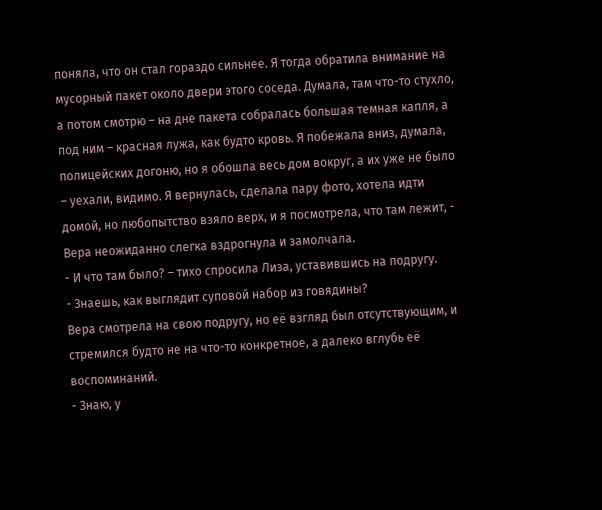поняла, что он стал гораздо сильнее. Я тогда обратила внимание на мусорный пакет около двери этого соседа. Думала, там что-то стухло, а потом смотрю – на дне пакета собралась большая темная капля, а под ним – красная лужа, как будто кровь. Я побежала вниз, думала, полицейских догоню, но я обошла весь дом вокруг, а их уже не было – уехали, видимо. Я вернулась, сделала пару фото, хотела идти домой, но любопытство взяло верх, и я посмотрела, что там лежит, - Вера неожиданно слегка вздрогнула и замолчала.
- И что там было? – тихо спросила Лиза, уставившись на подругу.
- Знаешь, как выглядит суповой набор из говядины?
Вера смотрела на свою подругу, но её взгляд был отсутствующим, и стремился будто не на что-то конкретное, а далеко вглубь её воспоминаний.
- Знаю, у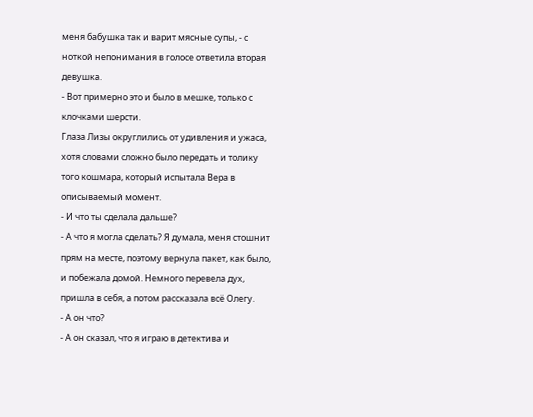меня бабушка так и варит мясные супы, - с ноткой непонимания в голосе ответила вторая девушка.
- Вот примерно это и было в мешке, только с клочками шерсти.
Глаза Лизы округлились от удивления и ужаса, хотя словами сложно было передать и толику того кошмара, который испытала Вера в описываемый момент.
- И что ты сделала дальше?
- А что я могла сделать? Я думала, меня стошнит прям на месте, поэтому вернула пакет, как было, и побежала домой. Немного перевела дух, пришла в себя, а потом рассказала всё Олегу.
- А он что?
- А он сказал, что я играю в детектива и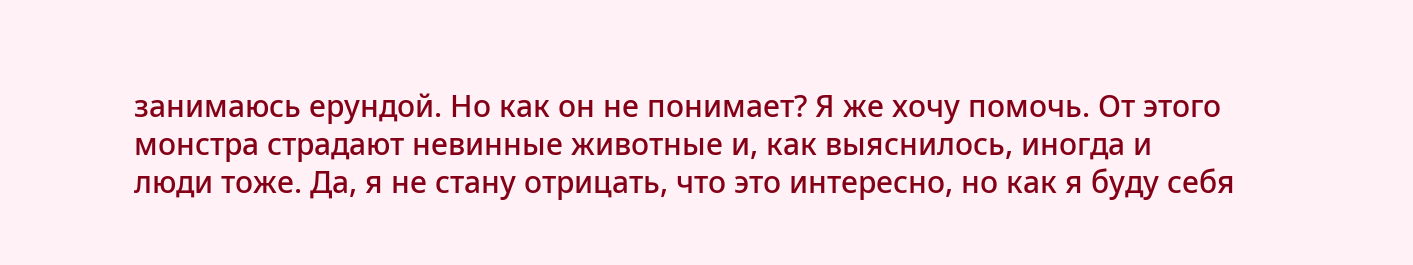занимаюсь ерундой. Но как он не понимает? Я же хочу помочь. От этого монстра страдают невинные животные и, как выяснилось, иногда и люди тоже. Да, я не стану отрицать, что это интересно, но как я буду себя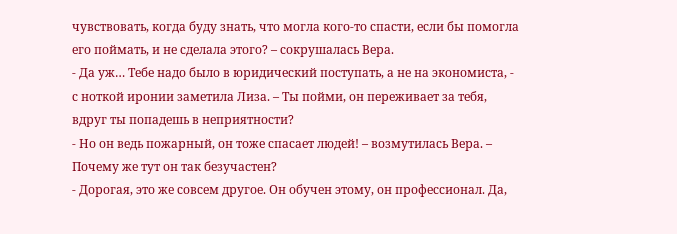чувствовать, когда буду знать, что могла кого-то спасти, если бы помогла его поймать, и не сделала этого? – сокрушалась Вера.
- Да уж… Тебе надо было в юридический поступать, а не на экономиста, - с ноткой иронии заметила Лиза. – Ты пойми, он переживает за тебя, вдруг ты попадешь в неприятности?
- Но он ведь пожарный, он тоже спасает людей! – возмутилась Вера. – Почему же тут он так безучастен?
- Дорогая, это же совсем другое. Он обучен этому, он профессионал. Да,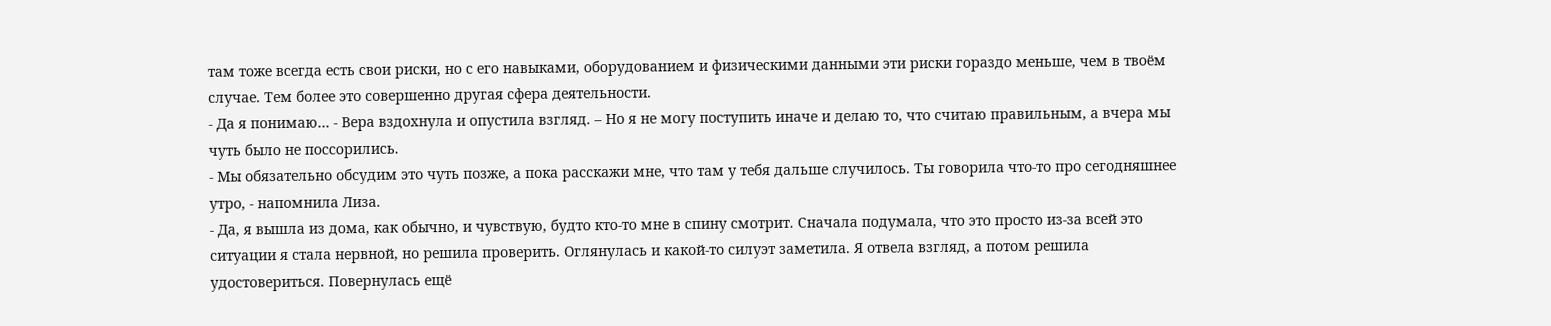там тоже всегда есть свои риски, но с его навыками, оборудованием и физическими данными эти риски гораздо меньше, чем в твоём случае. Тем более это совершенно другая сфера деятельности.
- Да я понимаю… - Вера вздохнула и опустила взгляд. – Но я не могу поступить иначе и делаю то, что считаю правильным, а вчера мы чуть было не поссорились.
- Мы обязательно обсудим это чуть позже, а пока расскажи мне, что там у тебя дальше случилось. Ты говорила что-то про сегодняшнее утро, - напомнила Лиза.
- Да, я вышла из дома, как обычно, и чувствую, будто кто-то мне в спину смотрит. Сначала подумала, что это просто из-за всей это ситуации я стала нервной, но решила проверить. Оглянулась и какой-то силуэт заметила. Я отвела взгляд, а потом решила удостовериться. Повернулась ещё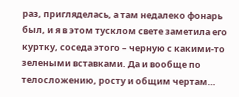раз, пригляделась, а там недалеко фонарь был, и я в этом тусклом свете заметила его куртку, соседа этого – черную с какими-то зелеными вставками. Да и вообще по телосложению, росту и общим чертам…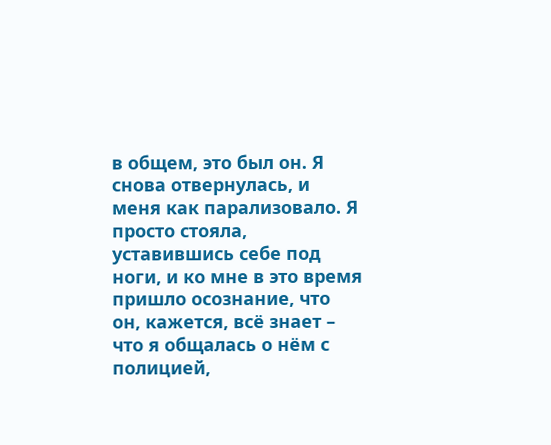в общем, это был он. Я снова отвернулась, и меня как парализовало. Я просто стояла, уставившись себе под ноги, и ко мне в это время пришло осознание, что он, кажется, всё знает – что я общалась о нём с полицией,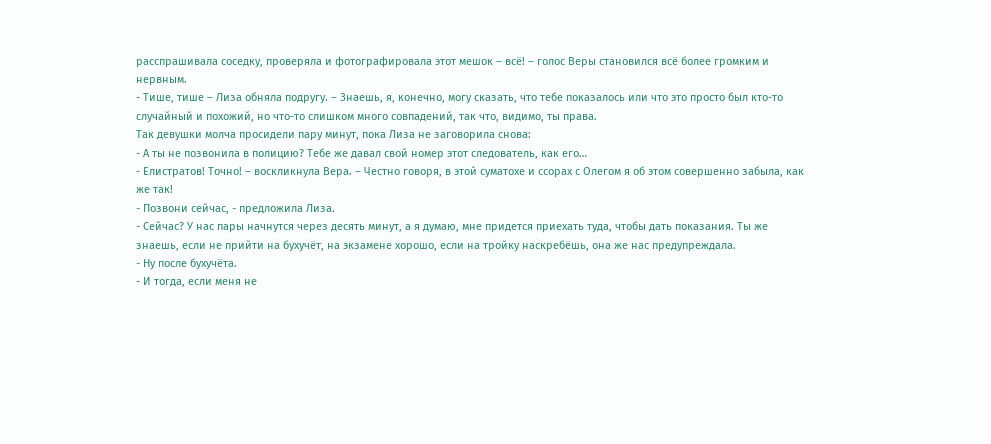расспрашивала соседку, проверяла и фотографировала этот мешок – всё! – голос Веры становился всё более громким и нервным.
- Тише, тише – Лиза обняла подругу. – Знаешь, я, конечно, могу сказать, что тебе показалось или что это просто был кто-то случайный и похожий, но что-то слишком много совпадений, так что, видимо, ты права.
Так девушки молча просидели пару минут, пока Лиза не заговорила снова:
- А ты не позвонила в полицию? Тебе же давал свой номер этот следователь, как его…
- Елистратов! Точно! – воскликнула Вера. – Честно говоря, в этой суматохе и ссорах с Олегом я об этом совершенно забыла, как же так!
- Позвони сейчас, - предложила Лиза.
- Сейчас? У нас пары начнутся через десять минут, а я думаю, мне придется приехать туда, чтобы дать показания. Ты же знаешь, если не прийти на бухучёт, на экзамене хорошо, если на тройку наскребёшь, она же нас предупреждала.
- Ну после бухучёта.
- И тогда, если меня не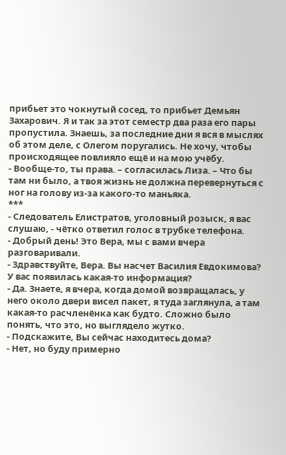прибьет это чокнутый сосед, то прибьет Демьян Захарович. Я и так за этот семестр два раза его пары пропустила. Знаешь, за последние дни я вся в мыслях об этом деле, с Олегом поругались. Не хочу, чтобы происходящее повлияло ещё и на мою учёбу.
- Вообще-то, ты права. – согласилась Лиза. – Что бы там ни было, а твоя жизнь не должна перевернуться с ног на голову из-за какого-то маньяка.
***
- Следователь Елистратов, уголовный розыск, я вас слушаю, - чётко ответил голос в трубке телефона.
- Добрый день! Это Вера, мы с вами вчера разговаривали.
- Здравствуйте, Вера. Вы насчет Василия Евдокимова? У вас появилась какая-то информация?
- Да. Знаете, я вчера, когда домой возвращалась, у него около двери висел пакет, я туда заглянула, а там какая-то расчленёнка как будто. Сложно было понять, что это, но выглядело жутко.
- Подскажите, Вы сейчас находитесь дома?
- Нет, но буду примерно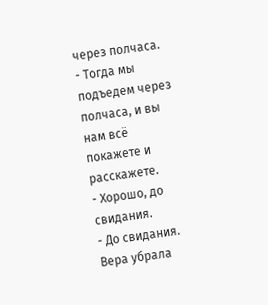через полчаса.
- Тогда мы подъедем через полчаса, и вы нам всё покажете и расскажете.
- Хорошо, до свидания.
- До свидания.
Вера убрала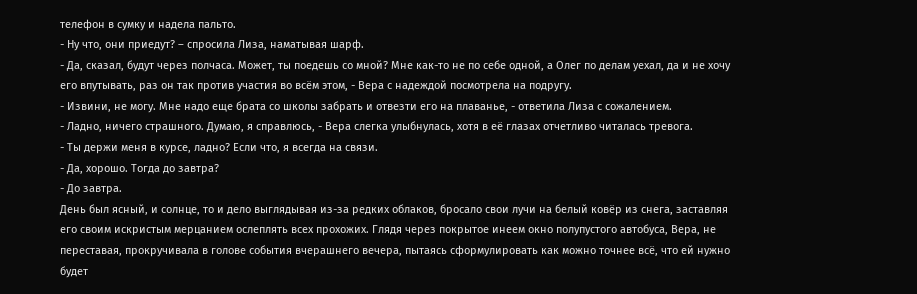телефон в сумку и надела пальто.
- Ну что, они приедут? – спросила Лиза, наматывая шарф.
- Да, сказал, будут через полчаса. Может, ты поедешь со мной? Мне как-то не по себе одной, а Олег по делам уехал, да и не хочу его впутывать, раз он так против участия во всём этом, - Вера с надеждой посмотрела на подругу.
- Извини, не могу. Мне надо еще брата со школы забрать и отвезти его на плаванье, - ответила Лиза с сожалением.
- Ладно, ничего страшного. Думаю, я справлюсь, - Вера слегка улыбнулась, хотя в её глазах отчетливо читалась тревога.
- Ты держи меня в курсе, ладно? Если что, я всегда на связи.
- Да, хорошо. Тогда до завтра?
- До завтра.
День был ясный, и солнце, то и дело выглядывая из-за редких облаков, бросало свои лучи на белый ковёр из снега, заставляя его своим искристым мерцанием ослеплять всех прохожих. Глядя через покрытое инеем окно полупустого автобуса, Вера, не переставая, прокручивала в голове события вчерашнего вечера, пытаясь сформулировать как можно точнее всё, что ей нужно будет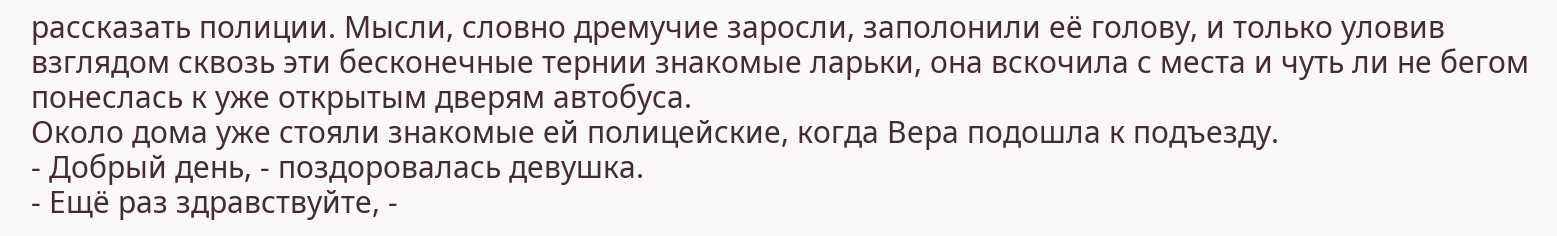рассказать полиции. Мысли, словно дремучие заросли, заполонили её голову, и только уловив взглядом сквозь эти бесконечные тернии знакомые ларьки, она вскочила с места и чуть ли не бегом понеслась к уже открытым дверям автобуса.
Около дома уже стояли знакомые ей полицейские, когда Вера подошла к подъезду.
- Добрый день, - поздоровалась девушка.
- Ещё раз здравствуйте, -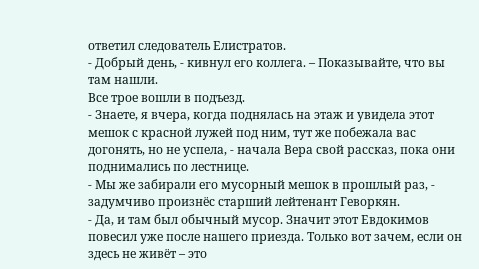ответил следователь Елистратов.
- Добрый день, - кивнул его коллега. – Показывайте, что вы там нашли.
Все трое вошли в подъезд.
- Знаете, я вчера, когда поднялась на этаж и увидела этот мешок с красной лужей под ним, тут же побежала вас догонять, но не успела, - начала Вера свой рассказ, пока они поднимались по лестнице.
- Мы же забирали его мусорный мешок в прошлый раз, - задумчиво произнёс старший лейтенант Геворкян.
- Да, и там был обычный мусор. Значит этот Евдокимов повесил уже после нашего приезда. Только вот зачем, если он здесь не живёт – это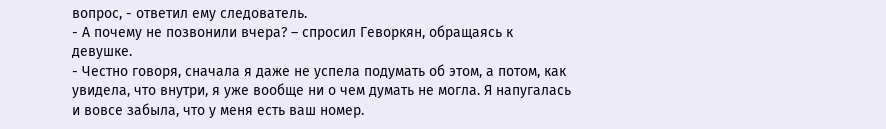вопрос, - ответил ему следователь.
- А почему не позвонили вчера? – спросил Геворкян, обращаясь к девушке.
- Честно говоря, сначала я даже не успела подумать об этом, а потом, как увидела, что внутри, я уже вообще ни о чем думать не могла. Я напугалась и вовсе забыла, что у меня есть ваш номер.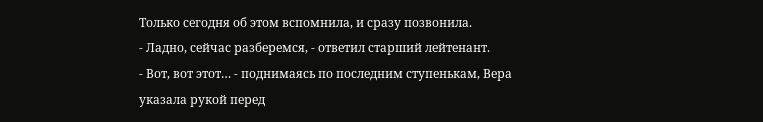Только сегодня об этом вспомнила, и сразу позвонила.
- Ладно, сейчас разберемся, - ответил старший лейтенант.
- Вот, вот этот… - поднимаясь по последним ступенькам, Вера указала рукой перед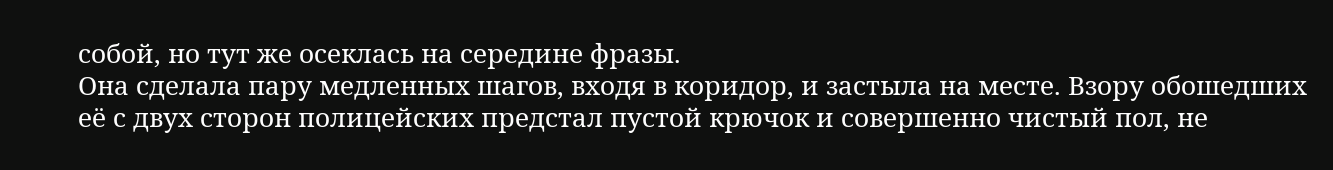собой, но тут же осеклась на середине фразы.
Она сделала пару медленных шагов, входя в коридор, и застыла на месте. Взору обошедших её с двух сторон полицейских предстал пустой крючок и совершенно чистый пол, не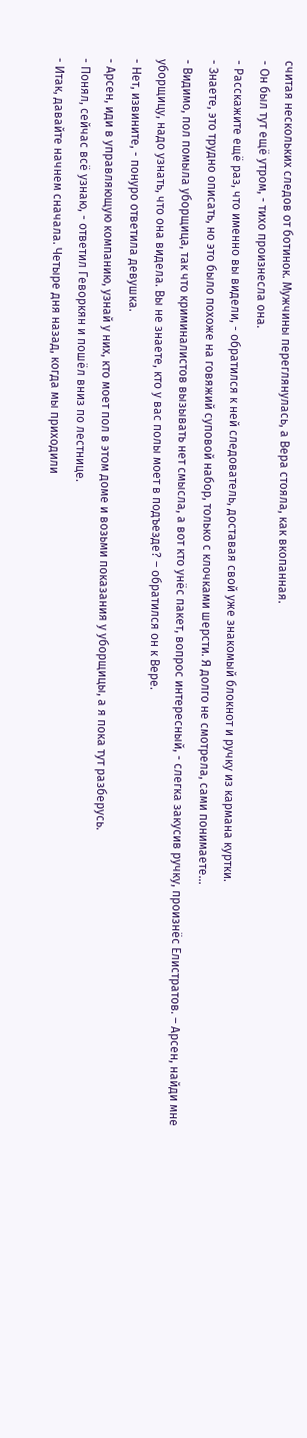считая нескольких следов от ботинок. Мужчины переглянулась, а Вера стояла, как вкопанная.
- Он был тут ещё утром, - тихо произнесла она.
- Расскажите ещё раз, что именно вы видели, - обратился к ней следователь, доставая свой уже знакомый блокнот и ручку из кармана куртки.
- Знаете, это трудно описать, но это было похоже на говяжий суповой набор, только с клочками шерсти. Я долго не смотрела, сами понимаете…
- Видимо, пол помыла уборщица, так что криминалистов вызывать нет смысла, а вот кто унёс пакет, вопрос интересный, - слегка закусив ручку, произнёс Елистратов. – Арсен, найди мне уборщицу, надо узнать, что она видела. Вы не знаете, кто у вас полы моет в подъезде? – обратился он к Вере.
- Нет, извините, - понуро ответила девушка.
- Арсен, иди в управляющую компанию, узнай у них, кто моет пол в этом доме и возьми показания у уборщицы, а я пока тут разберусь.
- Понял, сейчас всё узнаю, - ответил Геворкян и пошёл вниз по лестнице.
- Итак, давайте начнем сначала. Четыре дня назад, когда мы приходили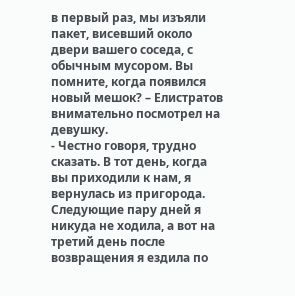в первый раз, мы изъяли пакет, висевший около двери вашего соседа, с обычным мусором. Вы помните, когда появился новый мешок? – Елистратов внимательно посмотрел на девушку.
- Честно говоря, трудно сказать. В тот день, когда вы приходили к нам, я вернулась из пригорода. Следующие пару дней я никуда не ходила, а вот на третий день после возвращения я ездила по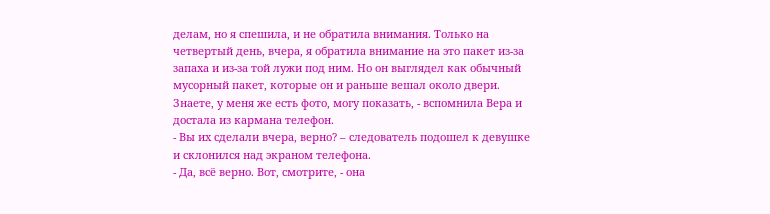делам, но я спешила, и не обратила внимания. Только на четвертый день, вчера, я обратила внимание на это пакет из-за запаха и из-за той лужи под ним. Но он выглядел как обычный мусорный пакет, которые он и раньше вешал около двери. Знаете, у меня же есть фото, могу показать, - вспомнила Вера и достала из кармана телефон.
- Вы их сделали вчера, верно? – следователь подошел к девушке и склонился над экраном телефона.
- Да, всё верно. Вот, смотрите, - она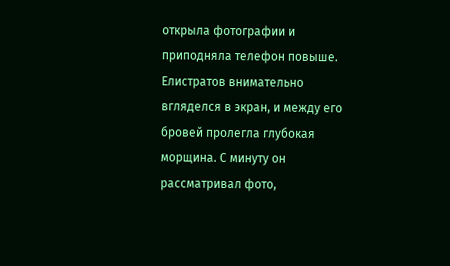открыла фотографии и приподняла телефон повыше.
Елистратов внимательно вгляделся в экран, и между его бровей пролегла глубокая морщина. С минуту он рассматривал фото,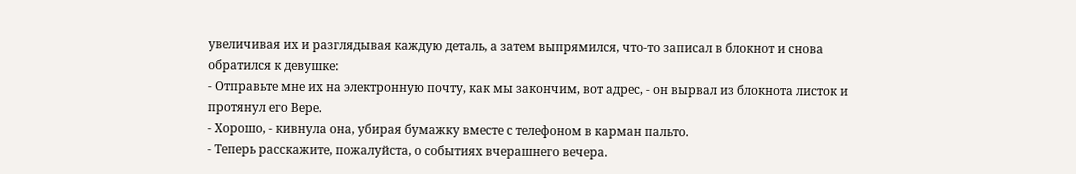увеличивая их и разглядывая каждую деталь, а затем выпрямился, что-то записал в блокнот и снова обратился к девушке:
- Отправьте мне их на электронную почту, как мы закончим, вот адрес, - он вырвал из блокнота листок и протянул его Вере.
- Хорошо, - кивнула она, убирая бумажку вместе с телефоном в карман пальто.
- Теперь расскажите, пожалуйста, о событиях вчерашнего вечера.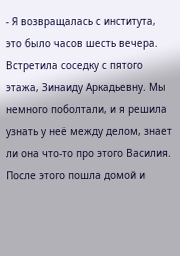- Я возвращалась с института, это было часов шесть вечера. Встретила соседку с пятого этажа, Зинаиду Аркадьевну. Мы немного поболтали, и я решила узнать у неё между делом, знает ли она что-то про этого Василия. После этого пошла домой и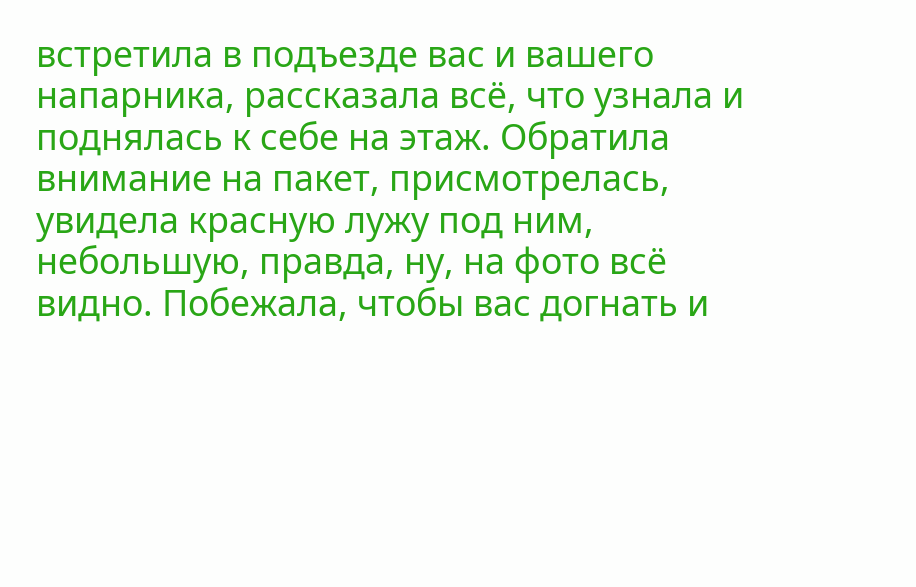встретила в подъезде вас и вашего напарника, рассказала всё, что узнала и поднялась к себе на этаж. Обратила внимание на пакет, присмотрелась, увидела красную лужу под ним, небольшую, правда, ну, на фото всё видно. Побежала, чтобы вас догнать и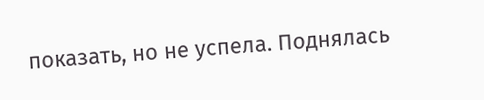показать, но не успела. Поднялась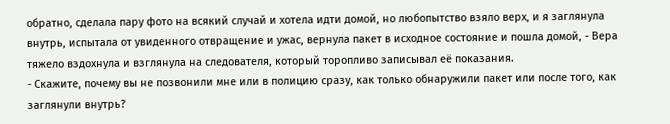обратно, сделала пару фото на всякий случай и хотела идти домой, но любопытство взяло верх, и я заглянула внутрь, испытала от увиденного отвращение и ужас, вернула пакет в исходное состояние и пошла домой, - Вера тяжело вздохнула и взглянула на следователя, который торопливо записывал её показания.
- Скажите, почему вы не позвонили мне или в полицию сразу, как только обнаружили пакет или после того, как заглянули внутрь?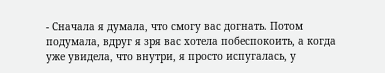- Сначала я думала, что смогу вас догнать. Потом подумала, вдруг я зря вас хотела побеспокоить, а когда уже увидела, что внутри, я просто испугалась, у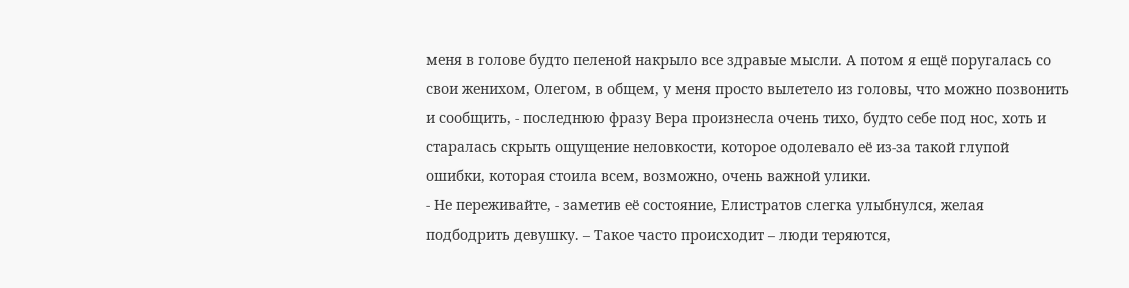меня в голове будто пеленой накрыло все здравые мысли. А потом я ещё поругалась со свои женихом, Олегом, в общем, у меня просто вылетело из головы, что можно позвонить и сообщить, - последнюю фразу Вера произнесла очень тихо, будто себе под нос, хоть и старалась скрыть ощущение неловкости, которое одолевало её из-за такой глупой ошибки, которая стоила всем, возможно, очень важной улики.
- Не переживайте, - заметив её состояние, Елистратов слегка улыбнулся, желая подбодрить девушку. – Такое часто происходит – люди теряются,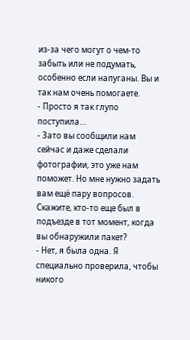из-за чего могут о чем-то забыть или не подумать, особенно если напуганы. Вы и так нам очень помогаете.
- Просто я так глупо поступила…
- Зато вы сообщили нам сейчас и даже сделали фотографии, это уже нам поможет. Но мне нужно задать вам ещё пару вопросов. Скажите, кто-то еще был в подъезде в тот момент, когда вы обнаружили пакет?
- Нет, я была одна. Я специально проверила, чтобы никого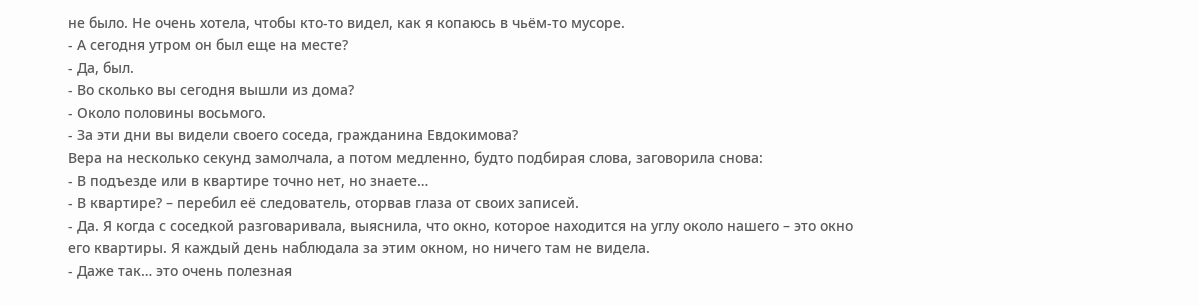не было. Не очень хотела, чтобы кто-то видел, как я копаюсь в чьём-то мусоре.
- А сегодня утром он был еще на месте?
- Да, был.
- Во сколько вы сегодня вышли из дома?
- Около половины восьмого.
- За эти дни вы видели своего соседа, гражданина Евдокимова?
Вера на несколько секунд замолчала, а потом медленно, будто подбирая слова, заговорила снова:
- В подъезде или в квартире точно нет, но знаете…
- В квартире? – перебил её следователь, оторвав глаза от своих записей.
- Да. Я когда с соседкой разговаривала, выяснила, что окно, которое находится на углу около нашего – это окно его квартиры. Я каждый день наблюдала за этим окном, но ничего там не видела.
- Даже так… это очень полезная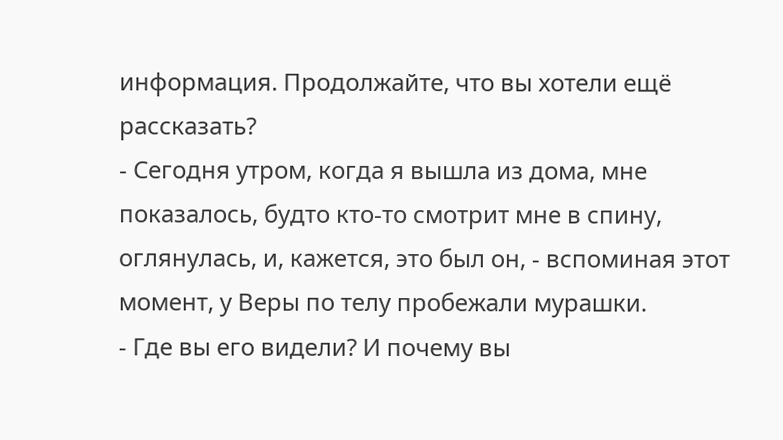информация. Продолжайте, что вы хотели ещё рассказать?
- Сегодня утром, когда я вышла из дома, мне показалось, будто кто-то смотрит мне в спину, оглянулась, и, кажется, это был он, - вспоминая этот момент, у Веры по телу пробежали мурашки.
- Где вы его видели? И почему вы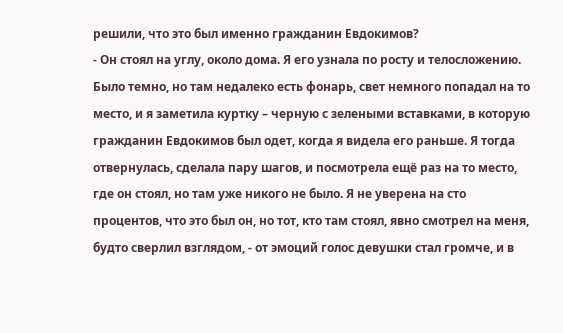решили, что это был именно гражданин Евдокимов?
- Он стоял на углу, около дома. Я его узнала по росту и телосложению. Было темно, но там недалеко есть фонарь, свет немного попадал на то место, и я заметила куртку – черную с зелеными вставками, в которую гражданин Евдокимов был одет, когда я видела его раньше. Я тогда отвернулась, сделала пару шагов, и посмотрела ещё раз на то место, где он стоял, но там уже никого не было. Я не уверена на сто процентов, что это был он, но тот, кто там стоял, явно смотрел на меня, будто сверлил взглядом, - от эмоций голос девушки стал громче, и в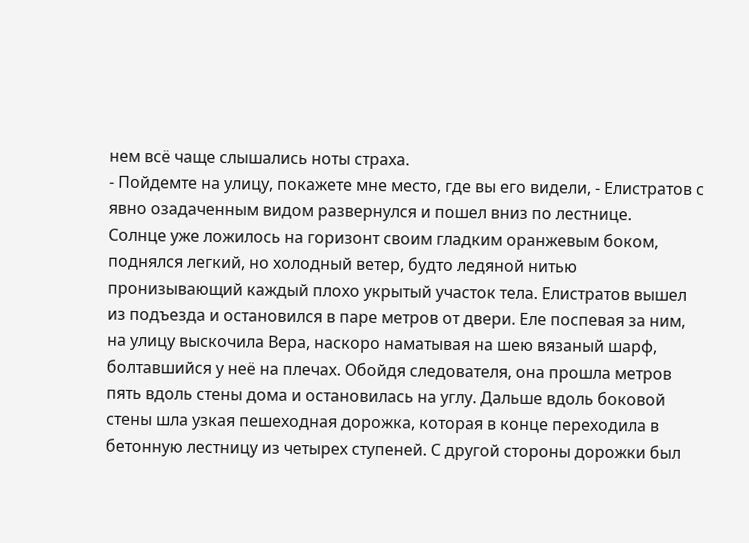нем всё чаще слышались ноты страха.
- Пойдемте на улицу, покажете мне место, где вы его видели, - Елистратов с явно озадаченным видом развернулся и пошел вниз по лестнице.
Солнце уже ложилось на горизонт своим гладким оранжевым боком, поднялся легкий, но холодный ветер, будто ледяной нитью пронизывающий каждый плохо укрытый участок тела. Елистратов вышел из подъезда и остановился в паре метров от двери. Еле поспевая за ним, на улицу выскочила Вера, наскоро наматывая на шею вязаный шарф, болтавшийся у неё на плечах. Обойдя следователя, она прошла метров пять вдоль стены дома и остановилась на углу. Дальше вдоль боковой стены шла узкая пешеходная дорожка, которая в конце переходила в бетонную лестницу из четырех ступеней. С другой стороны дорожки был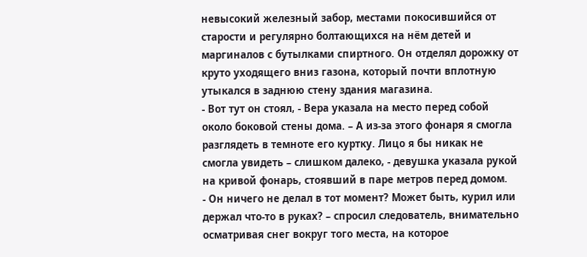невысокий железный забор, местами покосившийся от старости и регулярно болтающихся на нём детей и маргиналов с бутылками спиртного. Он отделял дорожку от круто уходящего вниз газона, который почти вплотную утыкался в заднюю стену здания магазина.
- Вот тут он стоял, - Вера указала на место перед собой около боковой стены дома. – А из-за этого фонаря я смогла разглядеть в темноте его куртку. Лицо я бы никак не смогла увидеть – слишком далеко, - девушка указала рукой на кривой фонарь, стоявший в паре метров перед домом.
- Он ничего не делал в тот момент? Может быть, курил или держал что-то в руках? – спросил следователь, внимательно осматривая снег вокруг того места, на которое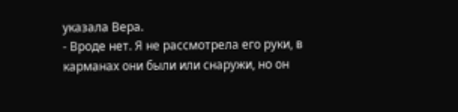указала Вера.
- Вроде нет. Я не рассмотрела его руки, в карманах они были или снаружи, но он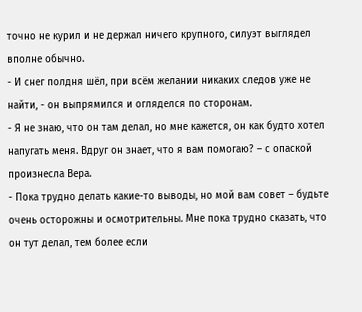точно не курил и не держал ничего крупного, силуэт выглядел вполне обычно.
- И снег полдня шёл, при всём желании никаких следов уже не найти, - он выпрямился и огляделся по сторонам.
- Я не знаю, что он там делал, но мне кажется, он как будто хотел напугать меня. Вдруг он знает, что я вам помогаю? – с опаской произнесла Вера.
- Пока трудно делать какие-то выводы, но мой вам совет – будьте очень осторожны и осмотрительны. Мне пока трудно сказать, что он тут делал, тем более если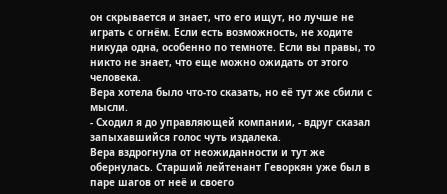он скрывается и знает, что его ищут, но лучше не играть с огнём. Если есть возможность, не ходите никуда одна, особенно по темноте. Если вы правы, то никто не знает, что еще можно ожидать от этого человека.
Вера хотела было что-то сказать, но её тут же сбили с мысли.
- Сходил я до управляющей компании, - вдруг сказал запыхавшийся голос чуть издалека.
Вера вздрогнула от неожиданности и тут же обернулась. Старший лейтенант Геворкян уже был в паре шагов от неё и своего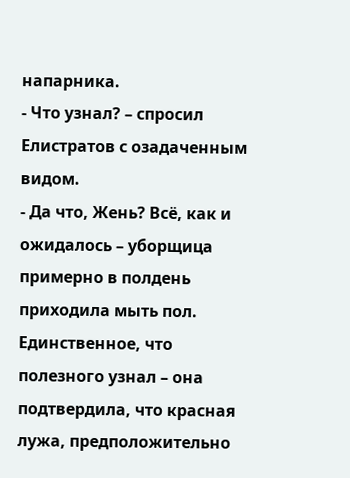напарника.
- Что узнал? – спросил Елистратов с озадаченным видом.
- Да что, Жень? Всё, как и ожидалось – уборщица примерно в полдень приходила мыть пол. Единственное, что полезного узнал – она подтвердила, что красная лужа, предположительно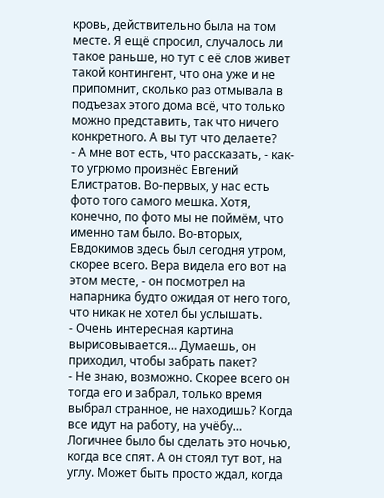кровь, действительно была на том месте. Я ещё спросил, случалось ли такое раньше, но тут с её слов живет такой контингент, что она уже и не припомнит, сколько раз отмывала в подъезах этого дома всё, что только можно представить, так что ничего конкретного. А вы тут что делаете?
- А мне вот есть, что рассказать, - как-то угрюмо произнёс Евгений Елистратов. Во-первых, у нас есть фото того самого мешка. Хотя, конечно, по фото мы не поймём, что именно там было. Во-вторых, Евдокимов здесь был сегодня утром, скорее всего. Вера видела его вот на этом месте, - он посмотрел на напарника будто ожидая от него того, что никак не хотел бы услышать.
- Очень интересная картина вырисовывается… Думаешь, он приходил, чтобы забрать пакет?
- Не знаю, возможно. Скорее всего он тогда его и забрал, только время выбрал странное, не находишь? Когда все идут на работу, на учёбу… Логичнее было бы сделать это ночью, когда все спят. А он стоял тут вот, на углу. Может быть просто ждал, когда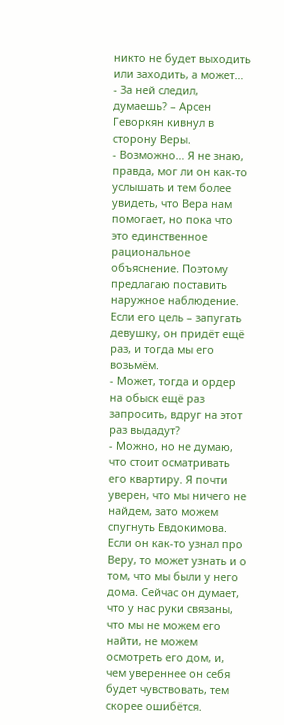никто не будет выходить или заходить, а может…
- За ней следил, думаешь? – Арсен Геворкян кивнул в сторону Веры.
- Возможно… Я не знаю, правда, мог ли он как-то услышать и тем более увидеть, что Вера нам помогает, но пока что это единственное рациональное объяснение. Поэтому предлагаю поставить наружное наблюдение. Если его цель – запугать девушку, он придёт ещё раз, и тогда мы его возьмём.
- Может, тогда и ордер на обыск ещё раз запросить, вдруг на этот раз выдадут?
- Можно, но не думаю, что стоит осматривать его квартиру. Я почти уверен, что мы ничего не найдем, зато можем спугнуть Евдокимова. Если он как-то узнал про Веру, то может узнать и о том, что мы были у него дома. Сейчас он думает, что у нас руки связаны, что мы не можем его найти, не можем осмотреть его дом, и, чем увереннее он себя будет чувствовать, тем скорее ошибётся.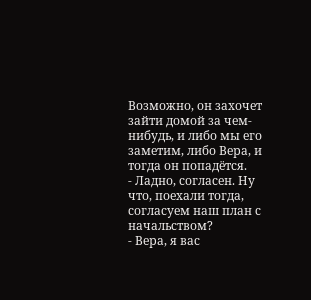Возможно, он захочет зайти домой за чем-нибудь, и либо мы его заметим, либо Вера, и тогда он попадётся.
- Ладно, согласен. Ну что, поехали тогда, согласуем наш план с начальством?
- Вера, я вас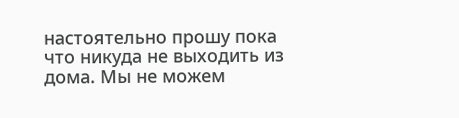настоятельно прошу пока что никуда не выходить из дома. Мы не можем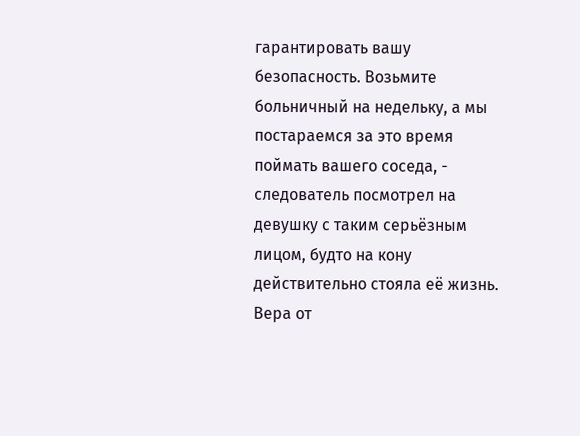гарантировать вашу безопасность. Возьмите больничный на недельку, а мы постараемся за это время поймать вашего соседа, - следователь посмотрел на девушку с таким серьёзным лицом, будто на кону действительно стояла её жизнь.
Вера от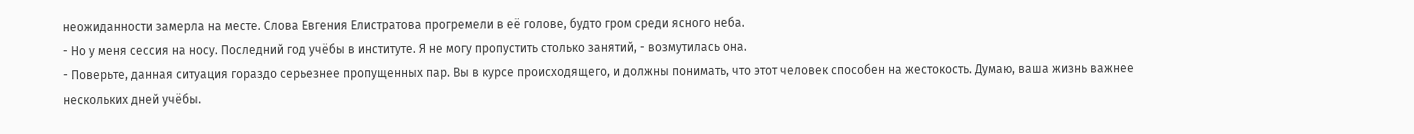неожиданности замерла на месте. Слова Евгения Елистратова прогремели в её голове, будто гром среди ясного неба.
- Но у меня сессия на носу. Последний год учёбы в институте. Я не могу пропустить столько занятий, - возмутилась она.
- Поверьте, данная ситуация гораздо серьезнее пропущенных пар. Вы в курсе происходящего, и должны понимать, что этот человек способен на жестокость. Думаю, ваша жизнь важнее нескольких дней учёбы.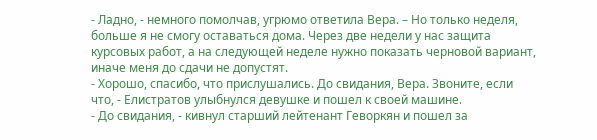- Ладно, - немного помолчав, угрюмо ответила Вера. – Но только неделя, больше я не смогу оставаться дома. Через две недели у нас защита курсовых работ, а на следующей неделе нужно показать черновой вариант, иначе меня до сдачи не допустят.
- Хорошо, спасибо, что прислушались. До свидания, Вера. Звоните, если что, - Елистратов улыбнулся девушке и пошел к своей машине.
- До свидания, - кивнул старший лейтенант Геворкян и пошел за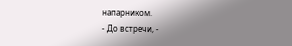напарником.
- До встречи, -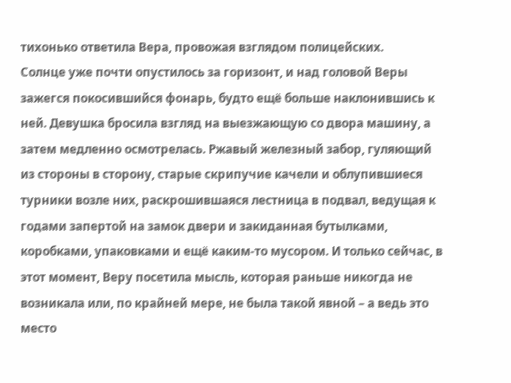тихонько ответила Вера, провожая взглядом полицейских.
Солнце уже почти опустилось за горизонт, и над головой Веры зажегся покосившийся фонарь, будто ещё больше наклонившись к ней. Девушка бросила взгляд на выезжающую со двора машину, а затем медленно осмотрелась. Ржавый железный забор, гуляющий из стороны в сторону, старые скрипучие качели и облупившиеся турники возле них, раскрошившаяся лестница в подвал, ведущая к годами запертой на замок двери и закиданная бутылками, коробками, упаковками и ещё каким-то мусором. И только сейчас, в этот момент, Веру посетила мысль, которая раньше никогда не возникала или, по крайней мере, не была такой явной – а ведь это место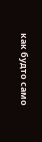как будто само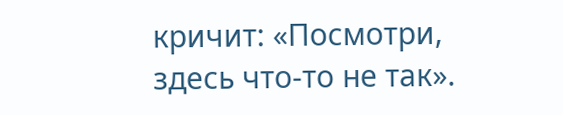кричит: «Посмотри, здесь что-то не так».